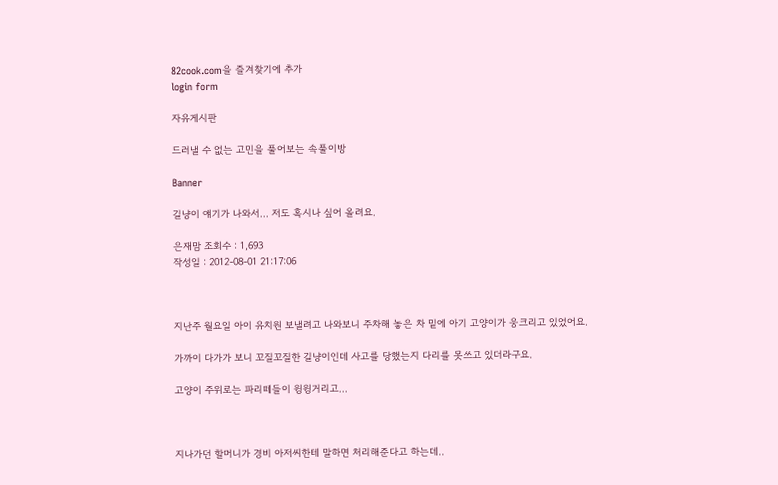82cook.com을 즐겨찾기에 추가
login form

자유게시판

드러낼 수 없는 고민을 풀어보는 속풀이방

Banner

길냥이 얘기가 나와서... 저도 혹시나 싶어 올려요.

은재맘 조회수 : 1,693
작성일 : 2012-08-01 21:17:06



지난주 월요일 아이 유치원 보낼려고 나와보니 주차해 놓은 차 밑에 아기 고양이가 웅크리고 있었어요.

가까이 다가가 보니 꼬질꼬질한 길냥이인데 사고를 당했는지 다리를 못쓰고 있더라구요.

고양이 주위로는 파리떼들이 윙윙거리고...



지나가던 할머니가 경비 아저씨한테 말하면 처리해준다고 하는데..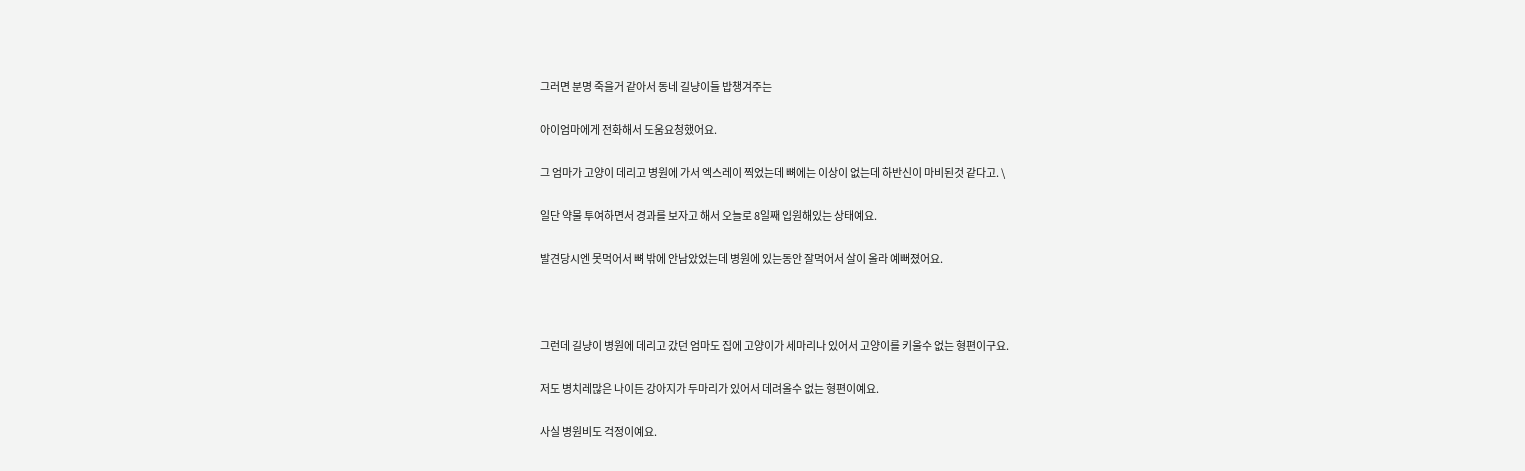그러면 분명 죽을거 같아서 동네 길냥이들 밥챙겨주는

아이엄마에게 전화해서 도움요청했어요.

그 엄마가 고양이 데리고 병원에 가서 엑스레이 찍었는데 뼈에는 이상이 없는데 하반신이 마비된것 같다고. \

일단 약물 투여하면서 경과를 보자고 해서 오늘로 8일째 입원해있는 상태예요.

발견당시엔 못먹어서 뼈 밖에 안남았었는데 병원에 있는동안 잘먹어서 살이 올라 예뻐졌어요.



그런데 길냥이 병원에 데리고 갔던 엄마도 집에 고양이가 세마리나 있어서 고양이를 키울수 없는 형편이구요.

저도 병치레많은 나이든 강아지가 두마리가 있어서 데려올수 없는 형편이예요.

사실 병원비도 걱정이예요.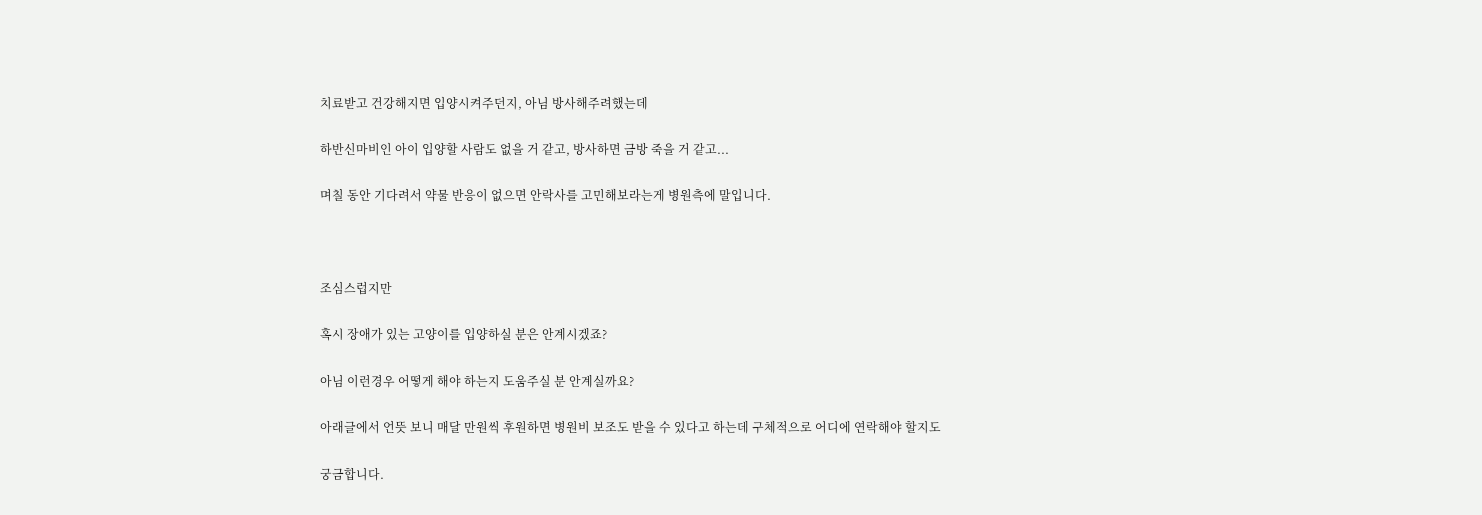치료받고 건강해지면 입양시켜주던지, 아님 방사해주려했는데

하반신마비인 아이 입양할 사람도 없을 거 같고, 방사하면 금방 죽을 거 같고...

며칠 동안 기다려서 약물 반응이 없으면 안락사를 고민해보라는게 병원측에 말입니다.



조심스럽지만

혹시 장애가 있는 고양이를 입양하실 분은 안계시겠죠?

아님 이런경우 어떻게 해야 하는지 도움주실 분 안계실까요?

아래글에서 언뜻 보니 매달 만원씩 후원하면 병원비 보조도 받을 수 있다고 하는데 구체적으로 어디에 연락해야 할지도

궁금합니다.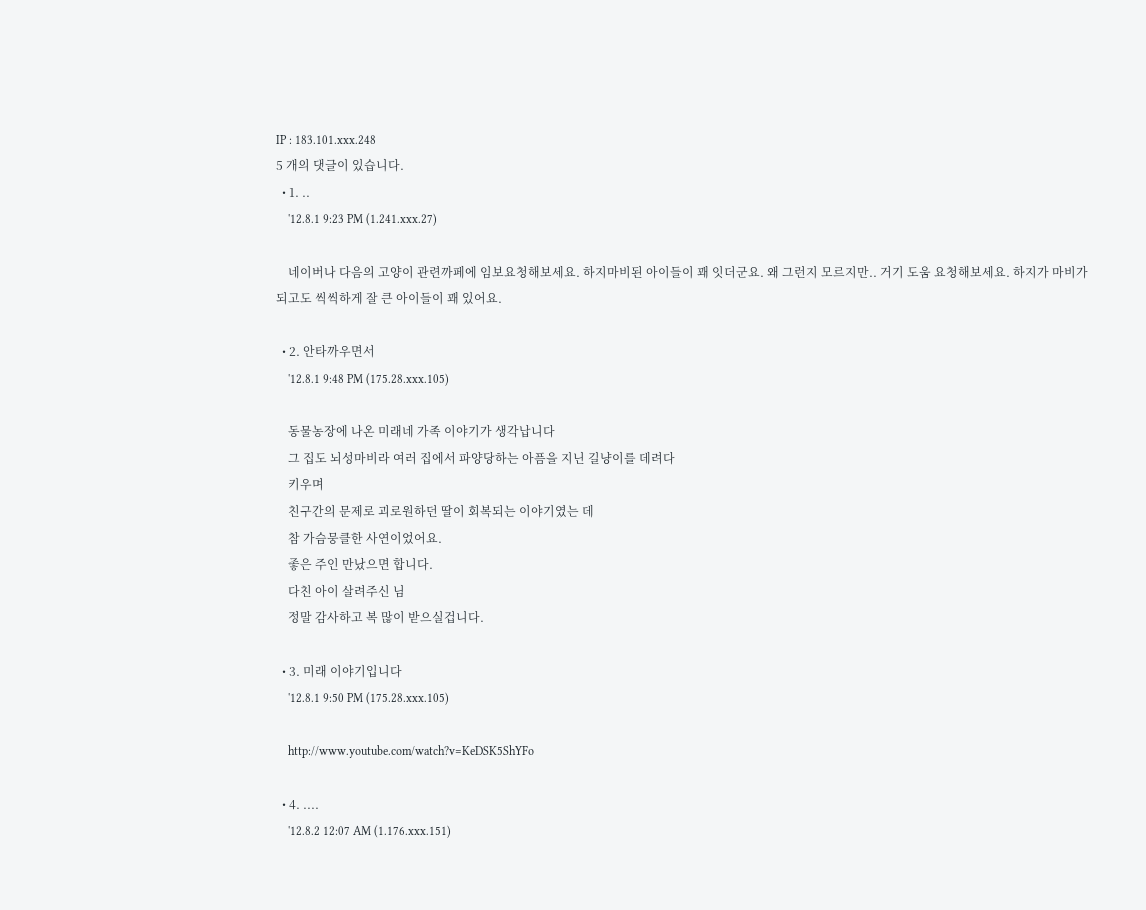IP : 183.101.xxx.248
5 개의 댓글이 있습니다.
  • 1. ..
    '12.8.1 9:23 PM (1.241.xxx.27)

    네이버나 다음의 고양이 관련까페에 임보요청해보세요. 하지마비된 아이들이 꽤 잇더군요. 왜 그런지 모르지만.. 거기 도움 요청해보세요. 하지가 마비가 되고도 씩씩하게 잘 큰 아이들이 꽤 있어요.

  • 2. 안타까우면서
    '12.8.1 9:48 PM (175.28.xxx.105)

    동물농장에 나온 미래네 가족 이야기가 생각납니다
    그 집도 뇌성마비라 여러 집에서 파양당하는 아픔을 지닌 길냥이를 데려다
    키우며
    친구간의 문제로 괴로원하던 딸이 회복되는 이야기였는 데
    참 가슴뭉클한 사연이었어요.
    좋은 주인 만났으면 합니다.
    다친 아이 살려주신 님
    정말 감사하고 복 많이 받으실겁니다.

  • 3. 미래 이야기입니다
    '12.8.1 9:50 PM (175.28.xxx.105)

    http://www.youtube.com/watch?v=KeDSK5ShYFo

  • 4. ....
    '12.8.2 12:07 AM (1.176.xxx.151)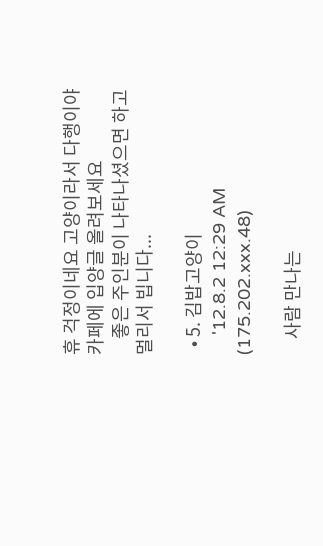휴 걱정이네요 고양이라서 다행이야 카페에 입양글 올려보세요
    좋은 주인분이 나타나셨으면 하고 멀리서 빕니다...

  • 5. 김밥고양이
    '12.8.2 12:29 AM (175.202.xxx.48)

    사람 만나는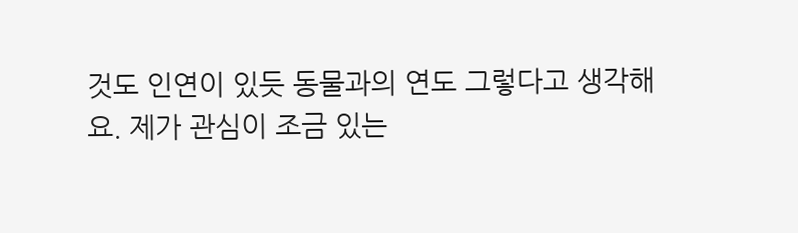것도 인연이 있듯 동물과의 연도 그렇다고 생각해요. 제가 관심이 조금 있는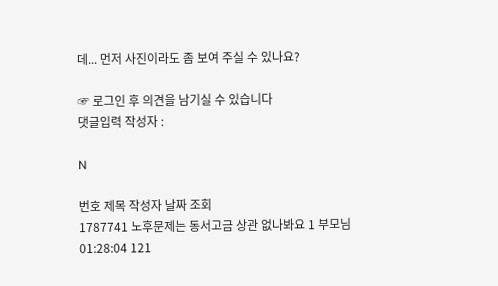데... 먼저 사진이라도 좀 보여 주실 수 있나요?

☞ 로그인 후 의견을 남기실 수 있습니다
댓글입력 작성자 :

N

번호 제목 작성자 날짜 조회
1787741 노후문제는 동서고금 상관 없나봐요 1 부모님 01:28:04 121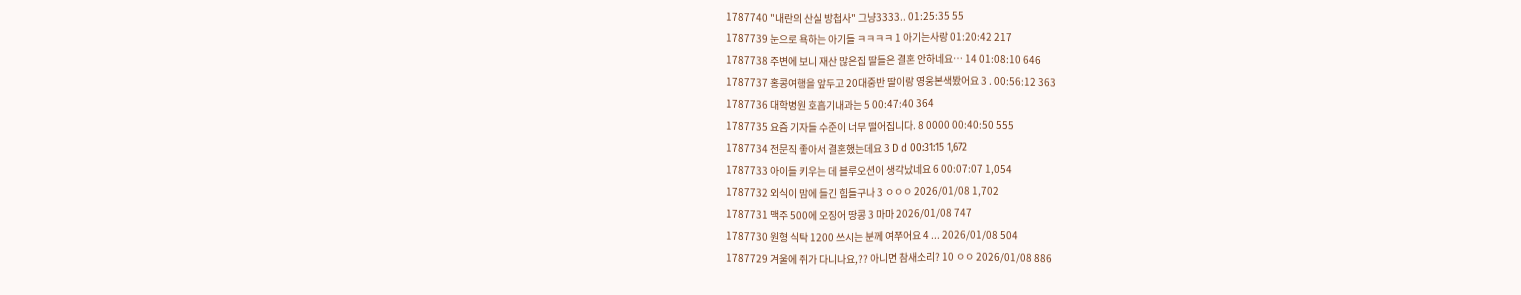1787740 "내란의 산실 방첩사" 그냥3333.. 01:25:35 55
1787739 눈으로 욕하는 아기들 ㅋㅋㅋㅋ 1 아기는사랑 01:20:42 217
1787738 주변에 보니 재산 많은집 딸들은 결혼 안하네요… 14 01:08:10 646
1787737 홍콩여행을 앞두고 20대중반 딸이랑 영웅본색봤어요 3 . 00:56:12 363
1787736 대학병원 호흡기내과는 5 00:47:40 364
1787735 요즘 기자들 수준이 너무 떨어집니다. 8 0000 00:40:50 555
1787734 전문직 좋아서 결혼했는데요 3 D d 00:31:15 1,672
1787733 아이들 키우는 데 블루오션이 생각났네요 6 00:07:07 1,054
1787732 외식이 맘에 들긴 힘들구나 3 ㅇㅇㅇ 2026/01/08 1,702
1787731 맥주 500에 오징어 땅콩 3 마마 2026/01/08 747
1787730 원형 식탁 1200 쓰시는 분께 여쭈어요 4 ... 2026/01/08 504
1787729 겨울에 쥐가 다니나요,?? 아니면 참새소리? 10 ㅇㅇ 2026/01/08 886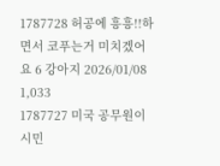1787728 허공에 흥흥!!하면서 코푸는거 미치겠어요 6 강아지 2026/01/08 1,033
1787727 미국 공무원이 시민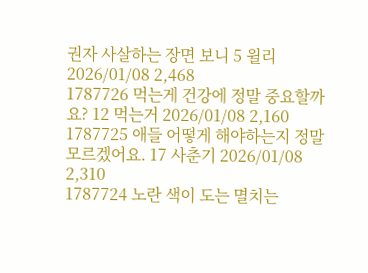권자 사살하는 장면 보니 5 윌리 2026/01/08 2,468
1787726 먹는게 건강에 정말 중요할까요? 12 먹는거 2026/01/08 2,160
1787725 애들 어떻게 해야하는지 정말 모르겠어요. 17 사춘기 2026/01/08 2,310
1787724 노란 색이 도는 멸치는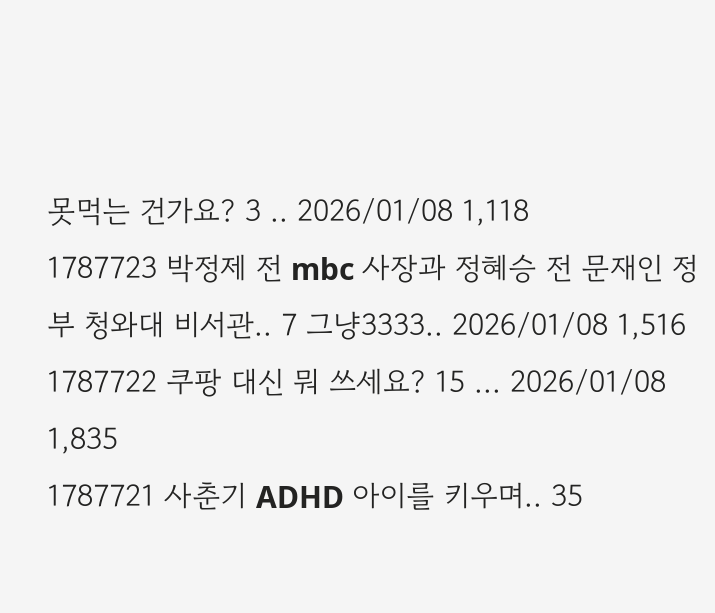못먹는 건가요? 3 .. 2026/01/08 1,118
1787723 박정제 전 mbc 사장과 정혜승 전 문재인 정부 청와대 비서관.. 7 그냥3333.. 2026/01/08 1,516
1787722 쿠팡 대신 뭐 쓰세요? 15 ... 2026/01/08 1,835
1787721 사춘기 ADHD 아이를 키우며.. 35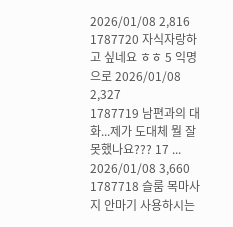2026/01/08 2,816
1787720 자식자랑하고 싶네요 ㅎㅎ 5 익명으로 2026/01/08 2,327
1787719 남편과의 대화...제가 도대체 뭘 잘못했나요??? 17 ... 2026/01/08 3,660
1787718 슬룸 목마사지 안마기 사용하시는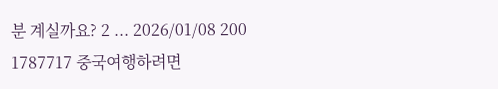분 계실까요? 2 ... 2026/01/08 200
1787717 중국여행하려면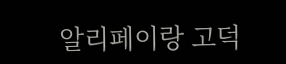알리페이랑 고덕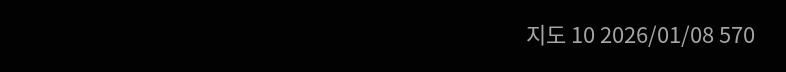지도 10 2026/01/08 570